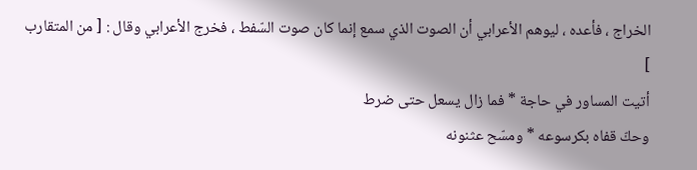الخراج ، فأعده ، ليوهم الأعرابي أن الصوت الذي سمع إنما كان صوت السّفط ، فخرج الأعرابي وقال : [ من المتقارب ]
أتيت المساور في حاجة * فما زال يسعل حتى ضرط
وحكّ قفاه بكرسوعه * ومسّح عثنونه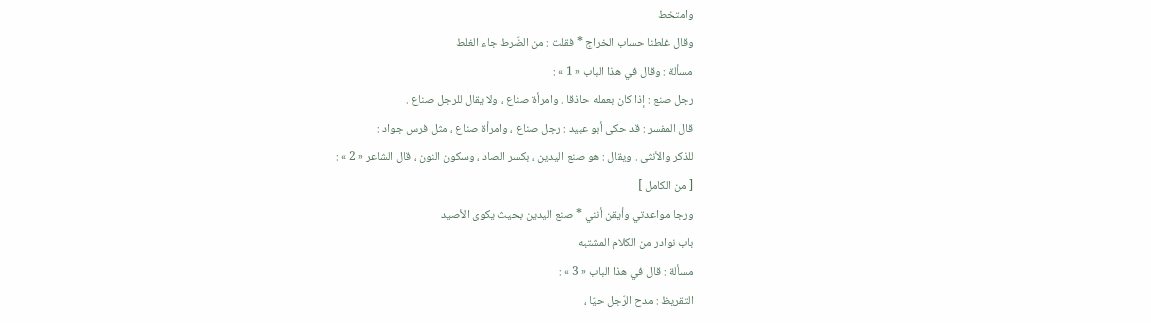وامتخط
وقال غلطنا حساب الخراج * فقلت : من الضّرط جاء الغلط
مسألة : وقال في هذا الباب « 1 » :
رجل صنع : إذا كان بعمله حاذقا . وامرأة صناع ، ولا يقال للرجل صناع .
قال المفسر : قد حكى أبو عبيد : رجل صناع ، وامرأة صناع ، مثل فرس جواد :
للذكر والأنثى . ويقال : هو صنع اليدين ، بكسر الصاد ، وسكون النون ، قال الشاعر « 2 » :
[ من الكامل ]
ورجا مواعدتي وأيقن أنني * صنع اليدين بحيث يكوى الأصيد
باب نوادر من الكلام المشتبه
مسألة : قال في هذا الباب « 3 » :
التقريظ : مدح الرّجل حيّا ،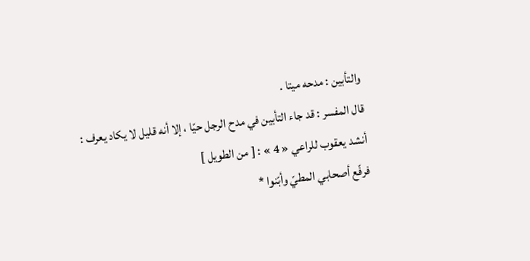والتأبين : مدحه ميتا .
قال المفسر : قد جاء التأبين في مدح الرجل حيّا ، إلا أنه قليل لا يكاد يعرف :
أنشد يعقوب للراعي « 4 » : [ من الطويل ]
فرفّع أصحابي المطيّ وأبّنوا *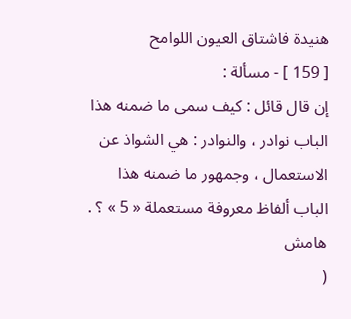هنيدة فاشتاق العيون اللوامح
[ 159 ] - مسألة :
إن قال قائل : كيف سمى ما ضمنه هذا الباب نوادر ، والنوادر : هي الشواذ عن الاستعمال ، وجمهور ما ضمنه هذا الباب ألفاظ معروفة مستعملة « 5 » ؟ .
هامش
(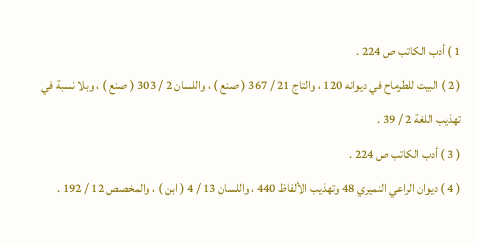1 ) أدب الكاتب ص 224 .
( 2 ) البيت للطرماح في ديوانه 120 ، والتاج 21 / 367 ( صنع ) ، واللسان 2 / 303 ( صنع ) ، وبلا نسبة في تهذيب اللغة 2 / 39 .
( 3 ) أدب الكاتب ص 224 .
( 4 ) ديوان الراعي النميري 48 وتهذيب الألفاظ 440 ، واللسان 13 / 4 ( ابن ) ، والمخصص 12 / 192 .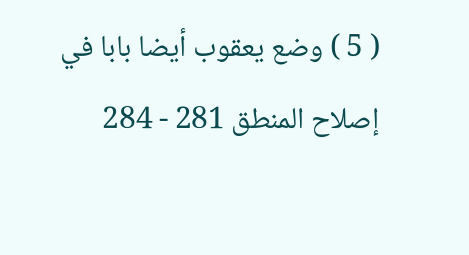( 5 ) وضع يعقوب أيضا بابا في إصلاح المنطق 281 - 284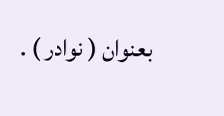بعنوان ( نوادر ) .